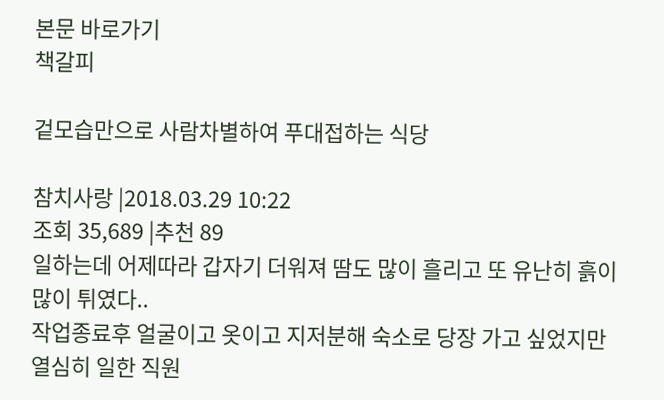본문 바로가기
책갈피

겉모습만으로 사람차별하여 푸대접하는 식당

참치사랑 |2018.03.29 10:22
조회 35,689 |추천 89
일하는데 어제따라 갑자기 더워져 땀도 많이 흘리고 또 유난히 흙이 많이 튀였다..
작업종료후 얼굴이고 옷이고 지저분해 숙소로 당장 가고 싶었지만 열심히 일한 직원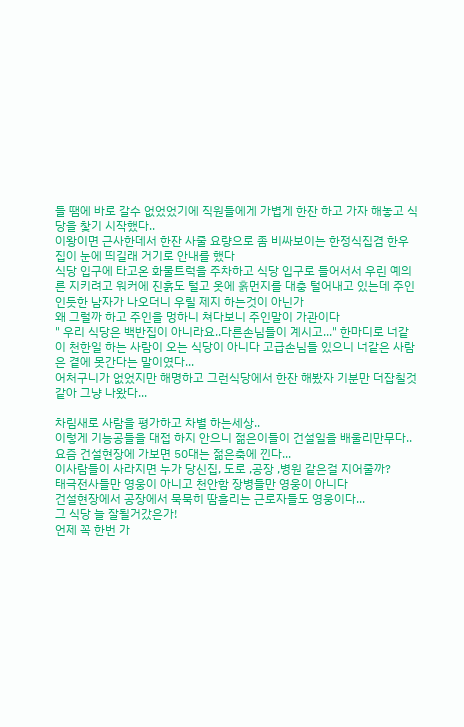들 땜에 바로 갈수 없었었기에 직원들에게 가볍게 한잔 하고 가자 해놓고 식당을 찿기 시작했다..
이왕이면 근사한데서 한잔 사줄 요량으로 좀 비싸보이는 한정식집겸 한우집이 눈에 띄길래 거기로 안내를 했다
식당 입구에 타고온 화물트럭을 주차하고 식당 입구로 들어서서 우린 예의른 지키려고 워커에 진흙도 털고 옷에 홁먼지를 대충 털어내고 있는데 주인인듯한 남자가 나오더니 우릴 제지 하는것이 아닌가
왜 그럴까 하고 주인을 멍하니 쳐다보니 주인말이 가관이다
" 우리 식당은 백반집이 아니라요..다른손님들이 계시고..." 한마디로 너같이 천한일 하는 사람이 오는 식당이 아니다 고급손님들 있으니 너같은 사람은 곁에 못간다는 말이였다...
어처구니가 없었지만 해명하고 그런식당에서 한잔 해봤자 기분만 더잡칠것 같아 그냥 나왔다...

차림새로 사람을 평가하고 차별 하는세상..
이렇게 기능공들을 대접 하지 안으니 젊은이들이 건설일을 배울리만무다..
요즘 건설현장에 가보면 50대는 젊은축에 낀다...
이사람들이 사라지면 누가 당신집, 도로 ,공장 ,병원 같은걸 지어줄까?
태극전사들만 영웅이 아니고 천안함 장병들만 영웅이 아니다
건설현장에서 공장에서 묵묵히 땀흘리는 근로자들도 영웅이다...
그 식당 늘 잘될거갔은가!
언제 꼭 한번 가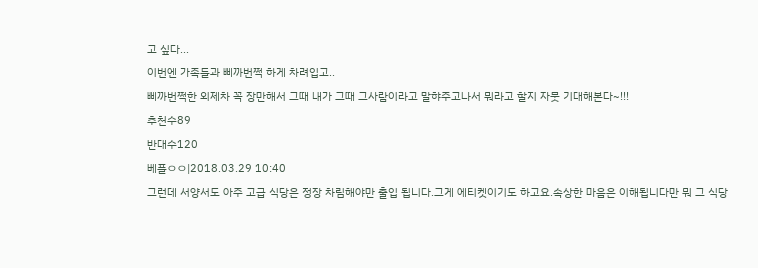고 싶다...
이번엔 가족들과 삐까번쩍 하게 차려입고..
삐까번쩍한 외제차 꼭 장만해서 그때 내가 그때 그사람이라고 말햐주고나서 뭐라고 할지 자뭇 기대해본다~!!!
추천수89
반대수120
베플ㅇㅇ|2018.03.29 10:40
그런데 서양서도 아주 고급 식당은 정장 차림해야만 출입 됩니다.그게 에티켓이기도 하고요.속상한 마음은 이해됩니다만 뭐 그 식당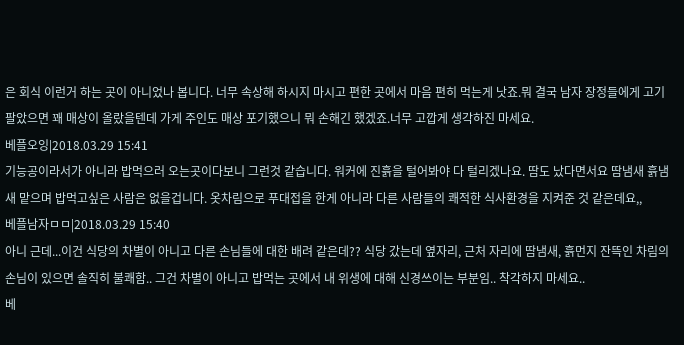은 회식 이런거 하는 곳이 아니었나 봅니다. 너무 속상해 하시지 마시고 편한 곳에서 마음 편히 먹는게 낫죠.뭐 결국 남자 장정들에게 고기 팔았으면 꽤 매상이 올랐을텐데 가게 주인도 매상 포기했으니 뭐 손해긴 했겠죠.너무 고깝게 생각하진 마세요.
베플오잉|2018.03.29 15:41
기능공이라서가 아니라 밥먹으러 오는곳이다보니 그런것 같습니다. 워커에 진흙을 털어봐야 다 털리겠나요. 땀도 났다면서요 땀냄새 흙냄새 맡으며 밥먹고싶은 사람은 없을겁니다. 옷차림으로 푸대접을 한게 아니라 다른 사람들의 쾌적한 식사환경을 지켜준 것 같은데요,,
베플남자ㅁㅁ|2018.03.29 15:40
아니 근데...이건 식당의 차별이 아니고 다른 손님들에 대한 배려 같은데?? 식당 갔는데 옆자리, 근처 자리에 땀냄새, 흙먼지 잔뜩인 차림의 손님이 있으면 솔직히 불쾌함.. 그건 차별이 아니고 밥먹는 곳에서 내 위생에 대해 신경쓰이는 부분임.. 착각하지 마세요..
베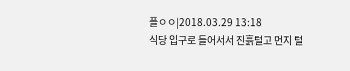플ㅇㅇ|2018.03.29 13:18
식당 입구로 들어서서 진흙털고 먼지 털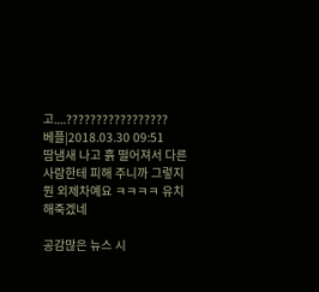고....?????????????????
베플|2018.03.30 09:51
땀냄새 나고 흙 떨어져서 다른 사람한테 피해 주니까 그렇지 뭔 외제차예요 ㅋㅋㅋㅋ 유치해죽겠네

공감많은 뉴스 시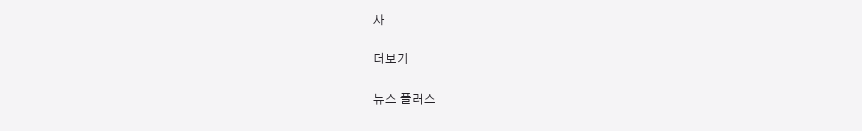사

더보기

뉴스 플러스